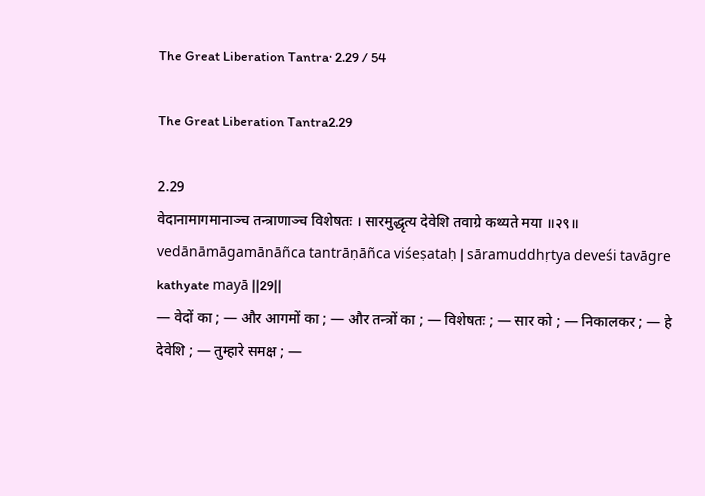The Great Liberation Tantra· 2.29 / 54

The Great Liberation Tantra2.29

2.29
वेदानामागमानाञ्च तन्त्राणाञ्च विशेषतः । सारमुद्धृत्य देवेशि तवाग्रे कथ्यते मया ॥२९॥
vedānāmāgamānāñca tantrāṇāñca viśeṣataḥ | sāramuddhṛtya deveśi tavāgre kathyate mayā ||29||
— वेदों का ; — और आगमों का ; — और तन्त्रों का ; — विशेषतः ; — सार को ; — निकालकर ; — हे देवेशि ; — तुम्हारे समक्ष ; —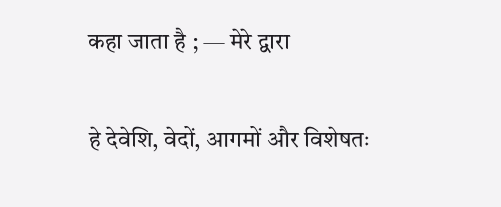कहा जाता है ; — मेरे द्वारा

हे देवेशि, वेदों, आगमों और विशेषतः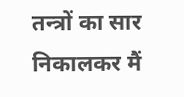तन्त्रों का सार निकालकर मैं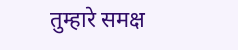तुम्हारे समक्ष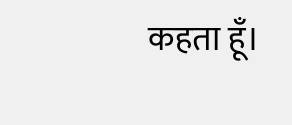कहता हूँ।